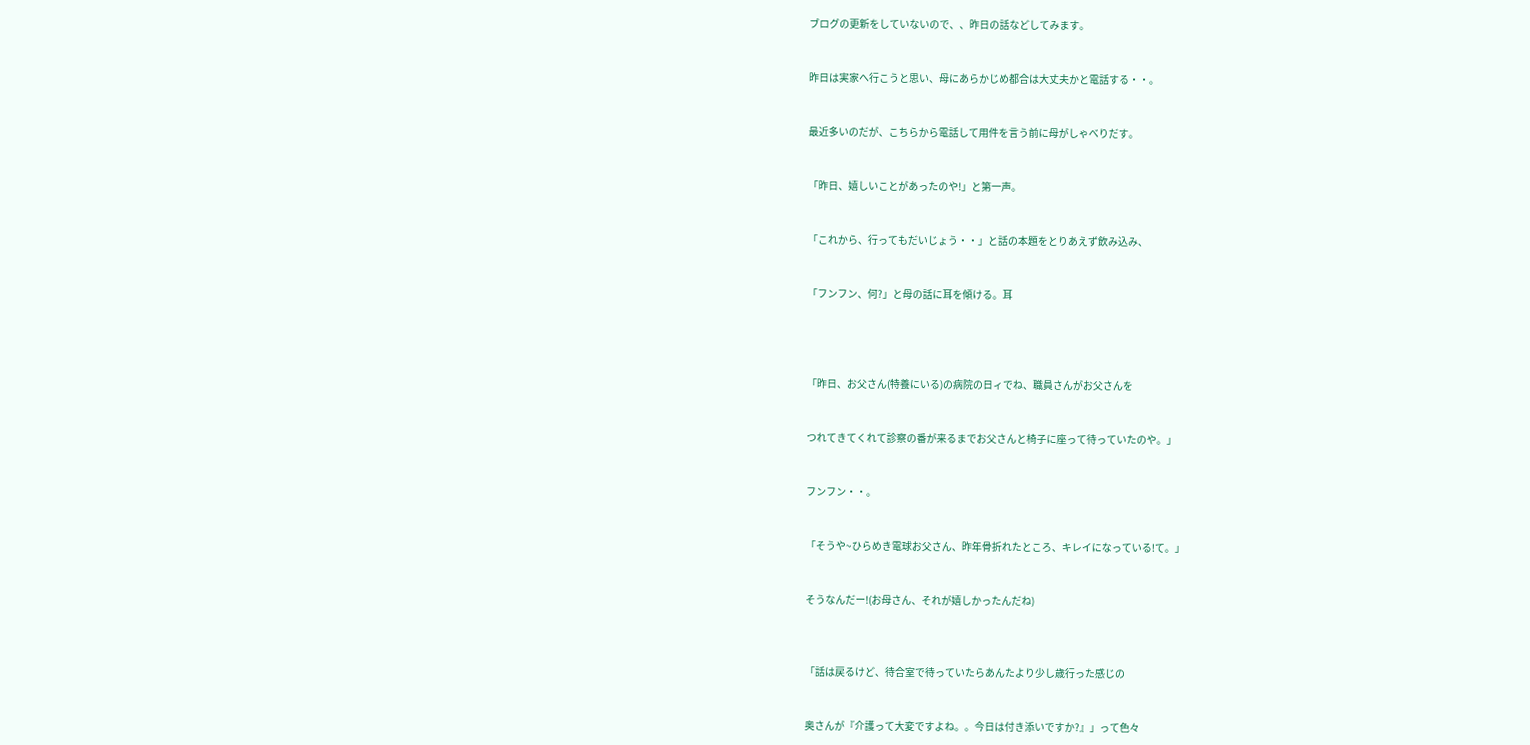ブログの更新をしていないので、、昨日の話などしてみます。


昨日は実家へ行こうと思い、母にあらかじめ都合は大丈夫かと電話する・・。


最近多いのだが、こちらから電話して用件を言う前に母がしゃべりだす。


「昨日、嬉しいことがあったのや!」と第一声。


「これから、行ってもだいじょう・・」と話の本題をとりあえず飲み込み、


「フンフン、何?」と母の話に耳を傾ける。耳




「昨日、お父さん(特養にいる)の病院の日ィでね、職員さんがお父さんを


つれてきてくれて診察の番が来るまでお父さんと椅子に座って待っていたのや。」


フンフン・・。


「そうや~ひらめき電球お父さん、昨年骨折れたところ、キレイになっている!て。」


そうなんだー!(お母さん、それが嬉しかったんだね)



「話は戻るけど、待合室で待っていたらあんたより少し歳行った感じの


奥さんが『介護って大変ですよね。。今日は付き添いですか?』」って色々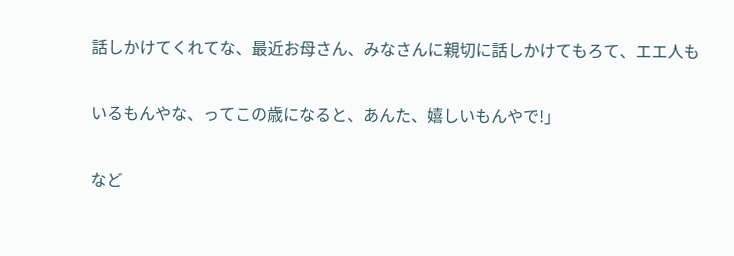話しかけてくれてな、最近お母さん、みなさんに親切に話しかけてもろて、エエ人も


いるもんやな、ってこの歳になると、あんた、嬉しいもんやで!」


など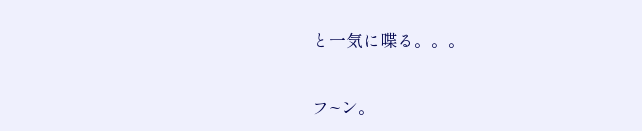と一気に喋る。。。


フ~ン。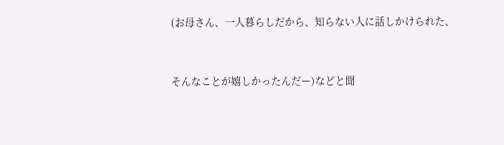(お母さん、一人暮らしだから、知らない人に話しかけられた、


そんなことが嬉しかったんだー)などと聞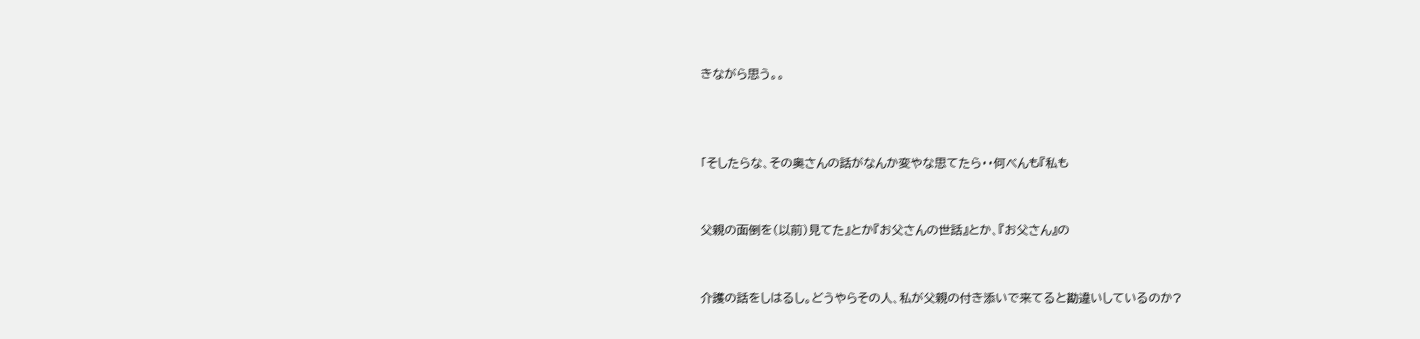きながら思う。。



「そしたらな、その奥さんの話がなんか変やな思てたら・・何べんも『私も


父親の面倒を(以前)見てた』とか『お父さんの世話』とか、『お父さん』の


介護の話をしはるし。どうやらその人、私が父親の付き添いで来てると勘違いしているのか?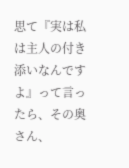思て『実は私は主人の付き添いなんですよ』って言ったら、その奥さん、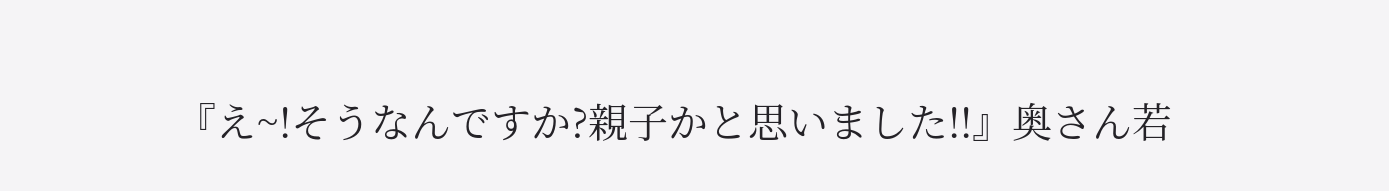『え~!そうなんですか?親子かと思いました!!』奥さん若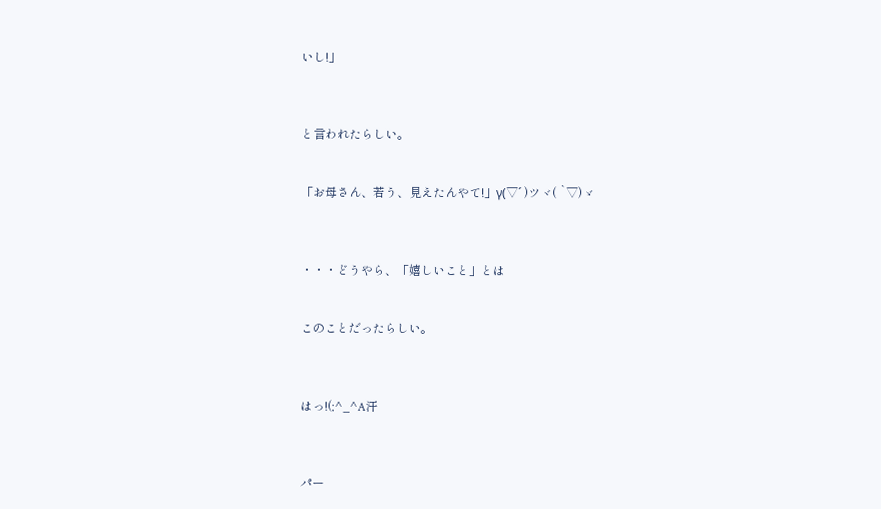いし!」



と言われたらしい。


「お母さん、若う、見えたんやて!」γ(▽´ )ツヾ( `▽)ゞ



・・・どうやら、「嬉しいこと」とは


このことだったらしい。



はっ!(;^_^A汗



パー